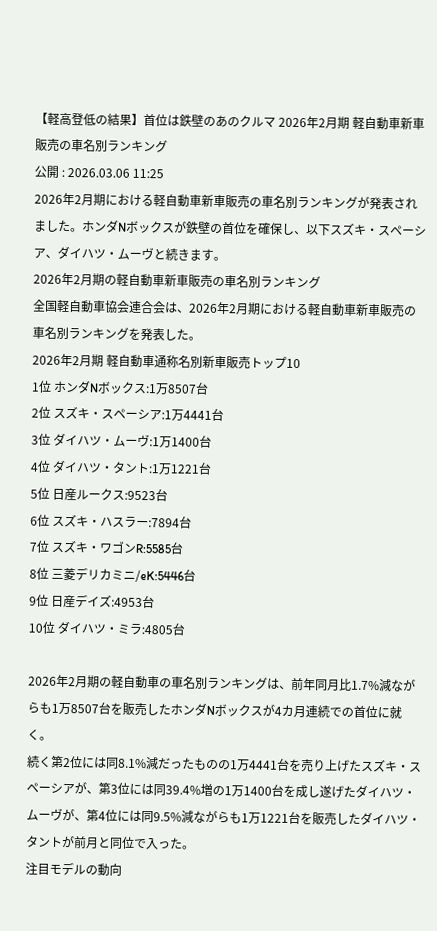【軽高登低の結果】首位は鉄壁のあのクルマ 2026年2月期 軽自動車新車販売の車名別ランキング
公開 : 2026.03.06 11:25
2026年2月期における軽自動車新車販売の車名別ランキングが発表されました。ホンダNボックスが鉄壁の首位を確保し、以下スズキ・スペーシア、ダイハツ・ムーヴと続きます。
2026年2月期の軽自動車新車販売の車名別ランキング
全国軽自動車協会連合会は、2026年2月期における軽自動車新車販売の車名別ランキングを発表した。
2026年2月期 軽自動車通称名別新車販売トップ10
1位 ホンダNボックス:1万8507台
2位 スズキ・スペーシア:1万4441台
3位 ダイハツ・ムーヴ:1万1400台
4位 ダイハツ・タント:1万1221台
5位 日産ルークス:9523台
6位 スズキ・ハスラー:7894台
7位 スズキ・ワゴンR:5585台
8位 三菱デリカミニ/eK:5446台
9位 日産デイズ:4953台
10位 ダイハツ・ミラ:4805台

2026年2月期の軽自動車の車名別ランキングは、前年同月比1.7%減ながらも1万8507台を販売したホンダNボックスが4カ月連続での首位に就く。
続く第2位には同8.1%減だったものの1万4441台を売り上げたスズキ・スペーシアが、第3位には同39.4%増の1万1400台を成し遂げたダイハツ・ムーヴが、第4位には同9.5%減ながらも1万1221台を販売したダイハツ・タントが前月と同位で入った。
注目モデルの動向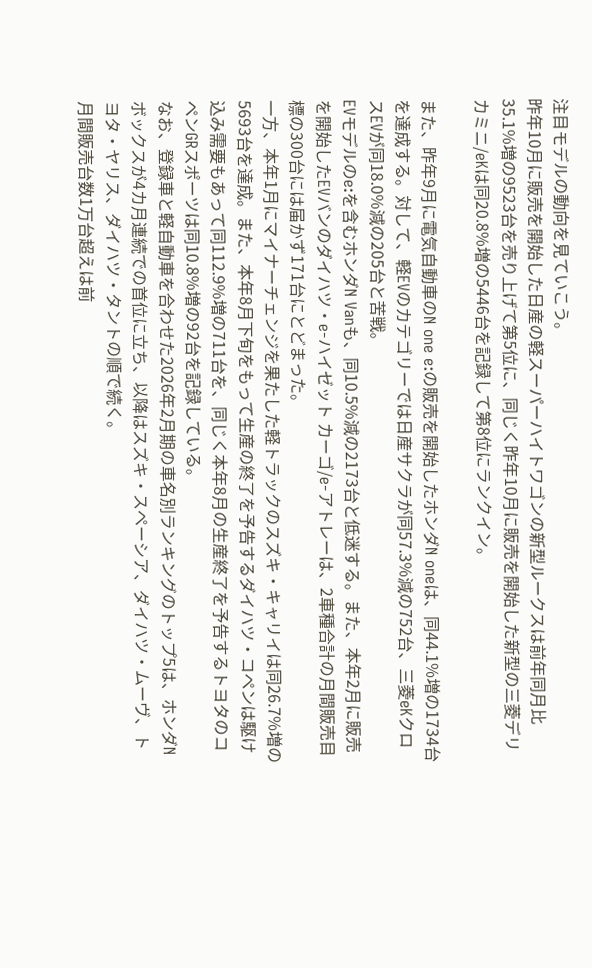注目モデルの動向を見ていこう。
昨年10月に販売を開始した日産の軽スーパーハイトワゴンの新型ルークスは前年同月比35.1%増の9523台を売り上げて第5位に、同じく昨年10月に販売を開始した新型の三菱デリカミニ/eKは同20.8%増の5446台を記録して第8位にランクイン。

また、昨年9月に電気自動車のN one e:の販売を開始したホンダN oneは、同44.1%増の1734台を達成する。対して、軽EVのカテゴリーでは日産サクラが同57.3%減の752台、三菱eKクロスEVが同18.0%減の205台と苦戦。
EVモデルのe:を含むホンダN Vanも、同10.5%減の2173台と低迷する。また、本年2月に販売を開始したEVバンのダイハツ・e-ハイゼット カーゴ/e-アトレーは、2車種合計の月間販売目標の300台には届かず171台にとどまった。
一方、本年1月にマイナーチェンジを果たした軽トラックのスズキ・キャリイは同26.7%増の5693台を達成。また、本年8月下旬をもって生産の終了を予告するダイハツ・コペンは駆け込み需要もあって同112.9%増の711台を、同じく本年8月の生産終了を予告するトヨタのコペンGRスポーツは同10.8%増の92台を記録している。
なお、登録車と軽自動車を合わせた2026年2月期の車名別ランキングのトップ5は、ホンダNボックスが4カ月連続での首位に立ち、以降はスズキ・スペーシア、ダイハツ・ムーヴ、トヨタ・ヤリス、ダイハツ・タントの順で続く。
月間販売台数1万台超えは前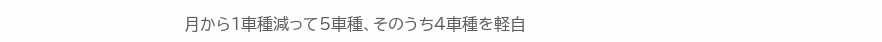月から1車種減って5車種、そのうち4車種を軽自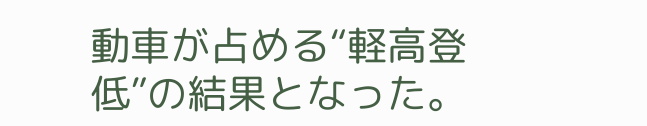動車が占める“軽高登低”の結果となった。